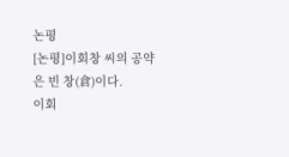논평
[논평]이회창 씨의 공약은 빈 창(倉)이다.
이회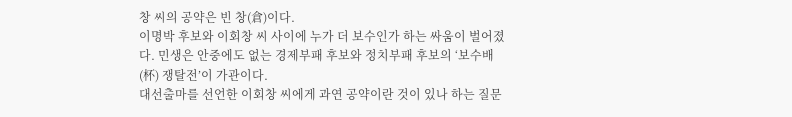창 씨의 공약은 빈 창(倉)이다.
이명박 후보와 이회창 씨 사이에 누가 더 보수인가 하는 싸움이 벌어졌다. 민생은 안중에도 없는 경제부패 후보와 정치부패 후보의 ‘보수배(杯) 쟁탈전’이 가관이다.
대선출마를 선언한 이회창 씨에게 과연 공약이란 것이 있나 하는 질문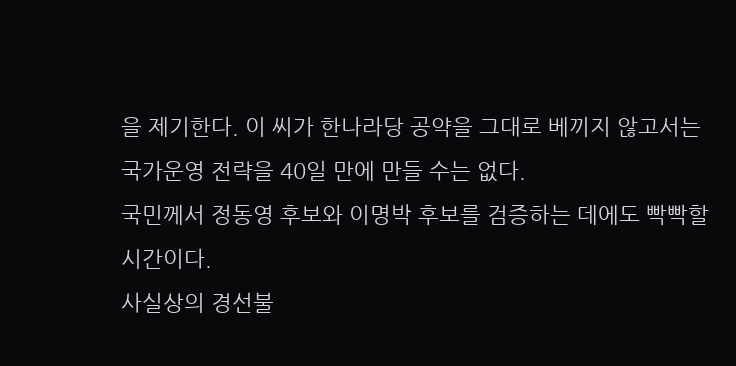을 제기한다. 이 씨가 한나라당 공약을 그대로 베끼지 않고서는 국가운영 전략을 40일 만에 만들 수는 없다.
국민께서 정동영 후보와 이명박 후보를 검증하는 데에도 빡빡할 시간이다.
사실상의 경선불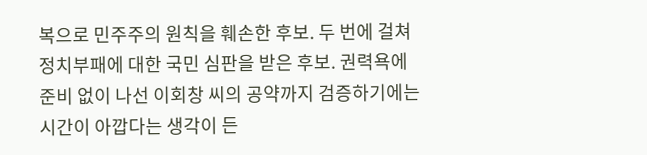복으로 민주주의 원칙을 훼손한 후보. 두 번에 걸쳐 정치부패에 대한 국민 심판을 받은 후보. 권력욕에 준비 없이 나선 이회창 씨의 공약까지 검증하기에는 시간이 아깝다는 생각이 든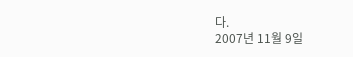다.
2007년 11월 9일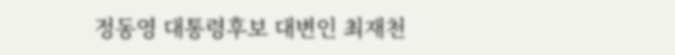정동영 대통령후보 대변인 최재천